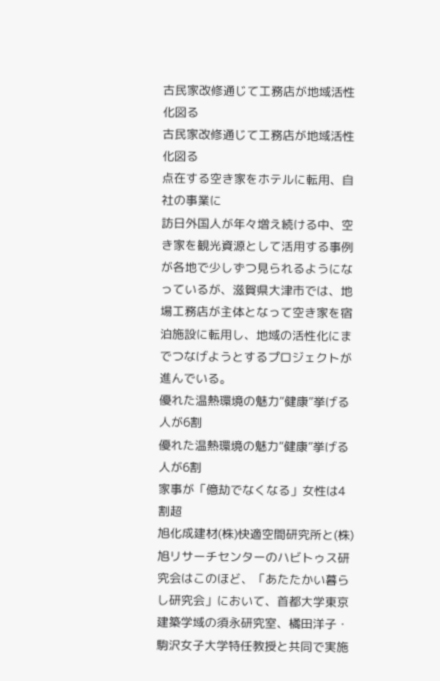古民家改修通じて工務店が地域活性化図る
古民家改修通じて工務店が地域活性化図る
点在する空き家をホテルに転用、自社の事業に
訪日外国人が年々増え続ける中、空き家を観光資源として活用する事例が各地で少しずつ見られるようになっているが、滋賀県大津市では、地場工務店が主体となって空き家を宿泊施設に転用し、地域の活性化にまでつなげようとするプロジェクトが進んでいる。
優れた温熱環境の魅力“健康”挙げる人が6割
優れた温熱環境の魅力“健康”挙げる人が6割
家事が「億劫でなくなる」女性は4割超
旭化成建材(株)快適空間研究所と(株)旭リサーチセンターのハビトゥス研究会はこのほど、「あたたかい暮らし研究会」において、首都大学東京建築学域の須永研究室、橘田洋子・駒沢女子大学特任教授と共同で実施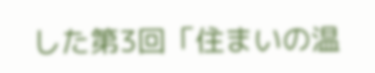した第3回「住まいの温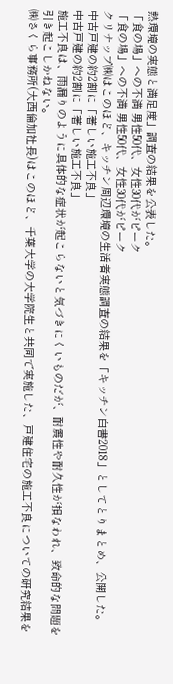熱環境の実態と満足度」調査の結果を公表した。
「食の場」への不満 男性50代、女性30代がピーク
「食の場」への不満 男性50代、女性30代がピーク
クリナップ㈱はこのほど、キッチン周辺環境の生活者実態調査の結果を「キッチン白書2018」としてとりまとめ、公開した。
中古戸建の約2割に「著しい施工不良」
中古戸建の約2割に「著しい施工不良」
施工不良は、雨漏りのように具体的な症状が起こらないと気づきにくいものだが、耐震性や耐久性が損なわれ、致命的な問題を引き起こしかねない。
㈱さくら事務所(大西倫加社長)はこのほど、千葉大学の大学院生と共同で実施した、戸建住宅の施工不良についての研究結果を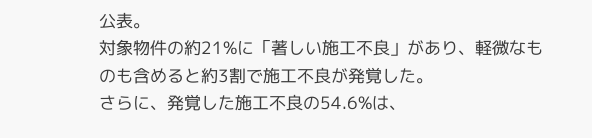公表。
対象物件の約21%に「著しい施工不良」があり、軽微なものも含めると約3割で施工不良が発覚した。
さらに、発覚した施工不良の54.6%は、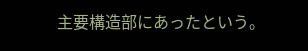主要構造部にあったという。